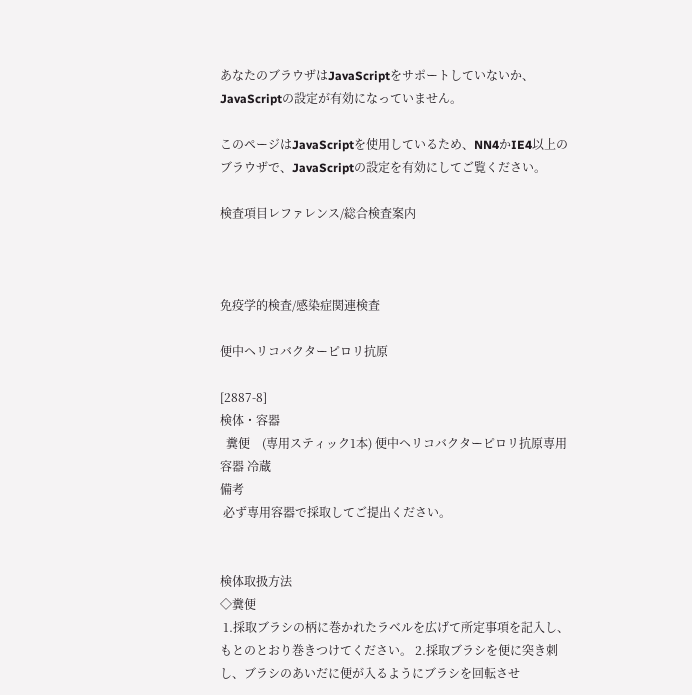あなたのブラウザはJavaScriptをサポートしていないか、JavaScriptの設定が有効になっていません。

このページはJavaScriptを使用しているため、NN4かIE4以上のブラウザで、JavaScriptの設定を有効にしてご覧ください。

検査項目レファレンス/総合検査案内



免疫学的検査/感染症関連検査

便中ヘリコバクターピロリ抗原

[2887-8]
検体・容器
  糞便    (専用スティック1本) 便中ヘリコバクターピロリ抗原専用容器 冷蔵
備考
 必ず専用容器で採取してご提出ください。


検体取扱方法
◇糞便
 1.採取ブラシの柄に巻かれたラベルを広げて所定事項を記入し、もとのとおり巻きつけてください。 2.採取ブラシを便に突き刺し、ブラシのあいだに便が入るようにブラシを回転させ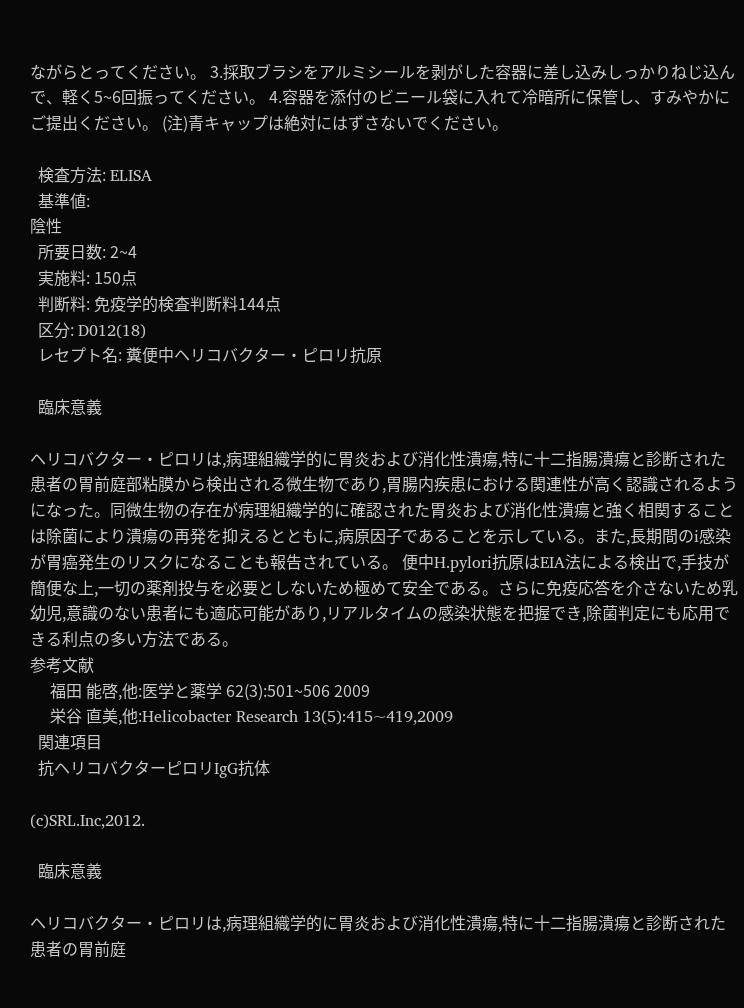ながらとってください。 3.採取ブラシをアルミシールを剥がした容器に差し込みしっかりねじ込んで、軽く5~6回振ってください。 4.容器を添付のビニール袋に入れて冷暗所に保管し、すみやかにご提出ください。 (注)青キャップは絶対にはずさないでください。

  検査方法: ELISA
  基準値:
陰性
  所要日数: 2~4
  実施料: 150点
  判断料: 免疫学的検査判断料144点
  区分: D012(18)
  レセプト名: 糞便中ヘリコバクター・ピロリ抗原

  臨床意義

ヘリコバクター・ピロリは,病理組織学的に胃炎および消化性潰瘍,特に十二指腸潰瘍と診断された患者の胃前庭部粘膜から検出される微生物であり,胃腸内疾患における関連性が高く認識されるようになった。同微生物の存在が病理組織学的に確認された胃炎および消化性潰瘍と強く相関することは除菌により潰瘍の再発を抑えるとともに,病原因子であることを示している。また,長期間のi感染が胃癌発生のリスクになることも報告されている。 便中H.pylori抗原はEIA法による検出で,手技が簡便な上,一切の薬剤投与を必要としないため極めて安全である。さらに免疫応答を介さないため乳幼児,意識のない患者にも適応可能があり,リアルタイムの感染状態を把握でき,除菌判定にも応用できる利点の多い方法である。
参考文献
     福田 能啓,他:医学と薬学 62(3):501~506 2009
     栄谷 直美,他:Helicobacter Research 13(5):415~419,2009
  関連項目
  抗ヘリコバクターピロリIgG抗体

(c)SRL.Inc,2012.

  臨床意義

ヘリコバクター・ピロリは,病理組織学的に胃炎および消化性潰瘍,特に十二指腸潰瘍と診断された患者の胃前庭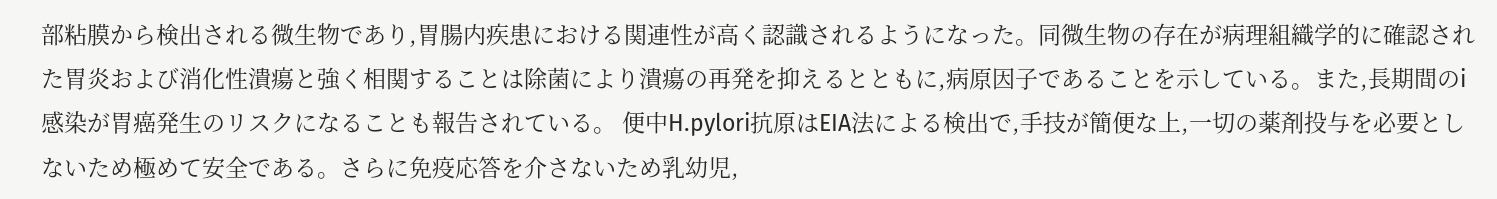部粘膜から検出される微生物であり,胃腸内疾患における関連性が高く認識されるようになった。同微生物の存在が病理組織学的に確認された胃炎および消化性潰瘍と強く相関することは除菌により潰瘍の再発を抑えるとともに,病原因子であることを示している。また,長期間のi感染が胃癌発生のリスクになることも報告されている。 便中H.pylori抗原はEIA法による検出で,手技が簡便な上,一切の薬剤投与を必要としないため極めて安全である。さらに免疫応答を介さないため乳幼児,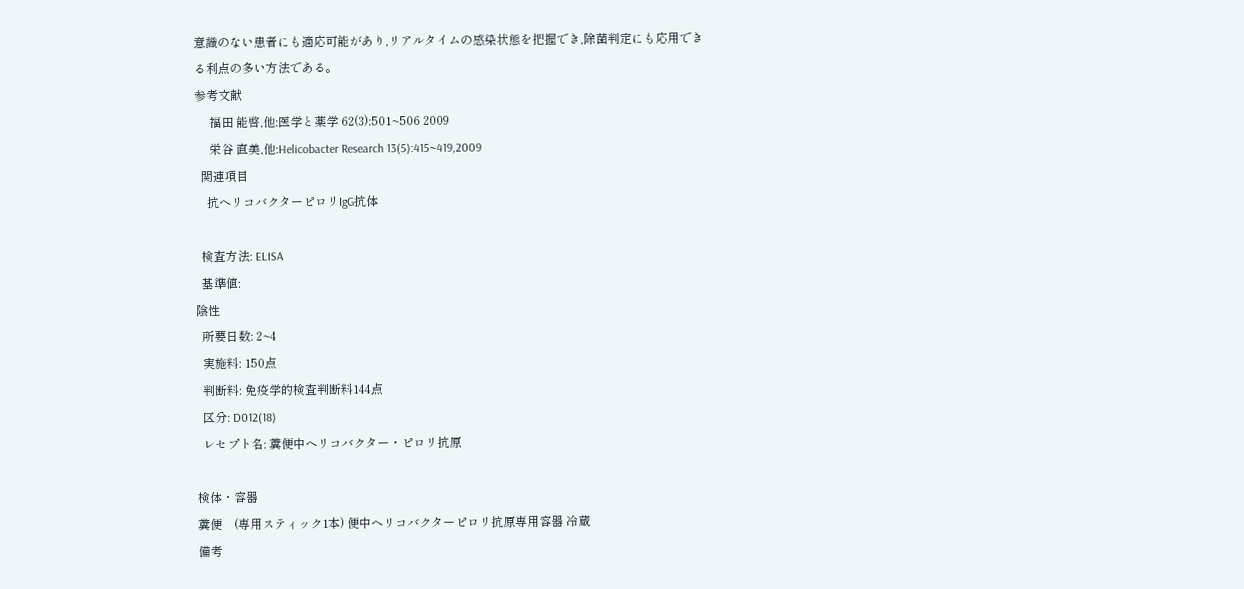意識のない患者にも適応可能があり,リアルタイムの感染状態を把握でき,除菌判定にも応用できる利点の多い方法である。
参考文献
     福田 能啓,他:医学と薬学 62(3):501~506 2009
     栄谷 直美,他:Helicobacter Research 13(5):415~419,2009
  関連項目
    抗ヘリコバクターピロリIgG抗体

  検査方法: ELISA
  基準値:
陰性
  所要日数: 2~4
  実施料: 150点
  判断料: 免疫学的検査判断料144点
  区分: D012(18)
  レセプト名: 糞便中ヘリコバクター・ピロリ抗原

検体・容器
糞便    (専用スティック1本) 便中ヘリコバクターピロリ抗原専用容器 冷蔵
備考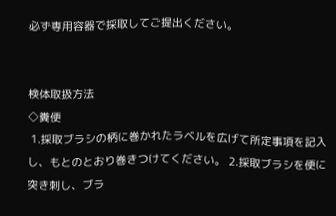必ず専用容器で採取してご提出ください。


検体取扱方法
◇糞便
 1.採取ブラシの柄に巻かれたラベルを広げて所定事項を記入し、もとのとおり巻きつけてください。 2.採取ブラシを便に突き刺し、ブラ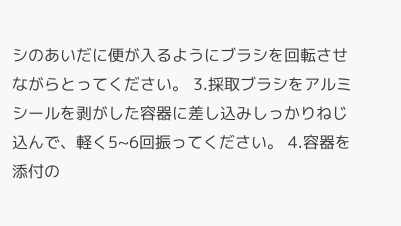シのあいだに便が入るようにブラシを回転させながらとってください。 3.採取ブラシをアルミシールを剥がした容器に差し込みしっかりねじ込んで、軽く5~6回振ってください。 4.容器を添付の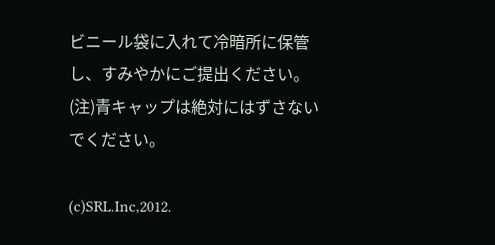ビニール袋に入れて冷暗所に保管し、すみやかにご提出ください。 (注)青キャップは絶対にはずさないでください。

(c)SRL.Inc,2012.